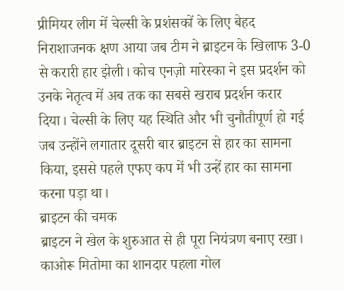प्रीमियर लीग में चेल्सी के प्रशंसकों के लिए बेहद निराशाजनक क्षण आया जब टीम ने ब्राइटन के खिलाफ 3-0 से करारी हार झेली। कोच एनज़ो मारेस्का ने इस प्रदर्शन को उनके नेतृत्व में अब तक का सबसे खराब प्रदर्शन करार दिया। चेल्सी के लिए यह स्थिति और भी चुनौतीपूर्ण हो गई जब उन्होंने लगातार दूसरी बार ब्राइटन से हार का सामना किया, इससे पहले एफए कप में भी उन्हें हार का सामना करना पड़ा था।
ब्राइटन की चमक
ब्राइटन ने खेल के शुरुआत से ही पूरा नियंत्रण बनाए रखा। काओरू मितोमा का शानदार पहला गोल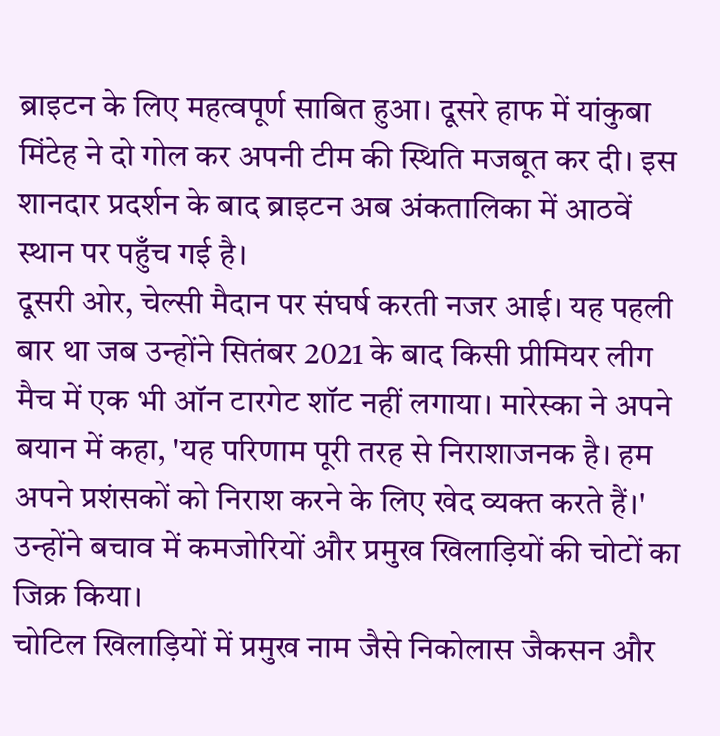ब्राइटन के लिए महत्वपूर्ण साबित हुआ। दूसरे हाफ में यांकुबा मिंटेह ने दो गोल कर अपनी टीम की स्थिति मजबूत कर दी। इस शानदार प्रदर्शन के बाद ब्राइटन अब अंकतालिका में आठवें स्थान पर पहुँच गई है।
दूसरी ओर, चेल्सी मैदान पर संघर्ष करती नजर आई। यह पहली बार था जब उन्होंने सितंबर 2021 के बाद किसी प्रीमियर लीग मैच में एक भी ऑन टारगेट शॉट नहीं लगाया। मारेस्का ने अपने बयान में कहा, 'यह परिणाम पूरी तरह से निराशाजनक है। हम अपने प्रशंसकों को निराश करने के लिए खेद व्यक्त करते हैं।' उन्होंने बचाव में कमजोरियों और प्रमुख खिलाड़ियों की चोटों का जिक्र किया।
चोटिल खिलाड़ियों में प्रमुख नाम जैसे निकोलास जैकसन और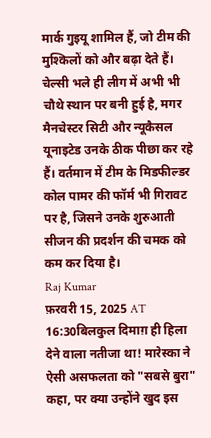मार्क गुइयू शामिल हैं, जो टीम की मुश्किलों को और बढ़ा देते हैं। चेल्सी भले ही लीग में अभी भी चौथे स्थान पर बनी हुई है, मगर मैनचेस्टर सिटी और न्यूकैसल यूनाइटेड उनके ठीक पीछा कर रहे हैं। वर्तमान में टीम के मिडफील्डर कोल पामर की फॉर्म भी गिरावट पर है, जिसने उनके शुरुआती सीजन की प्रदर्शन की चमक को कम कर दिया है।
Raj Kumar
फ़रवरी 15, 2025 AT 16:30बिलकुल दिमाग़ ही हिला देने वाला नतीजा था! मारेस्का ने ऐसी असफलता को "सबसे बुरा" कहा, पर क्या उन्होंने खुद इस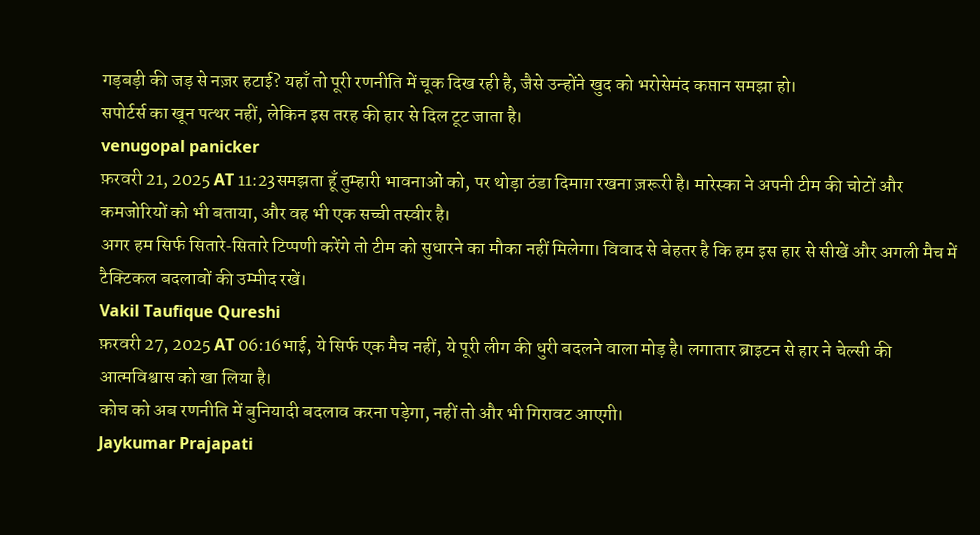गड़बड़ी की जड़ से नज़र हटाई? यहाँ तो पूरी रणनीति में चूक दिख रही है, जैसे उन्होंने खुद को भरोसेमंद कप्तान समझा हो।
सपोर्टर्स का खून पत्थर नहीं, लेकिन इस तरह की हार से दिल टूट जाता है।
venugopal panicker
फ़रवरी 21, 2025 AT 11:23समझता हूँ तुम्हारी भावनाओं को, पर थोड़ा ठंडा दिमाग़ रखना ज़रूरी है। मारेस्का ने अपनी टीम की चोटों और कमजोरियों को भी बताया, और वह भी एक सच्ची तस्वीर है।
अगर हम सिर्फ सितारे‑सितारे टिप्पणी करेंगे तो टीम को सुधारने का मौका नहीं मिलेगा। विवाद से बेहतर है कि हम इस हार से सीखें और अगली मैच में टैक्टिकल बदलावों की उम्मीद रखें।
Vakil Taufique Qureshi
फ़रवरी 27, 2025 AT 06:16भाई, ये सिर्फ एक मैच नहीं, ये पूरी लीग की धुरी बदलने वाला मोड़ है। लगातार ब्राइटन से हार ने चेल्सी की आत्मविश्वास को खा लिया है।
कोच को अब रणनीति में बुनियादी बदलाव करना पड़ेगा, नहीं तो और भी गिरावट आएगी।
Jaykumar Prajapati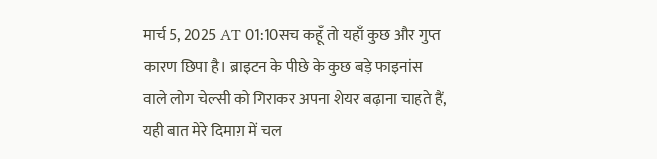मार्च 5, 2025 AT 01:10सच कहूँ तो यहाँ कुछ और गुप्त कारण छिपा है। ब्राइटन के पीछे के कुछ बड़े फाइनांस वाले लोग चेल्सी को गिराकर अपना शेयर बढ़ाना चाहते हैं, यही बात मेरे दिमाग़ में चल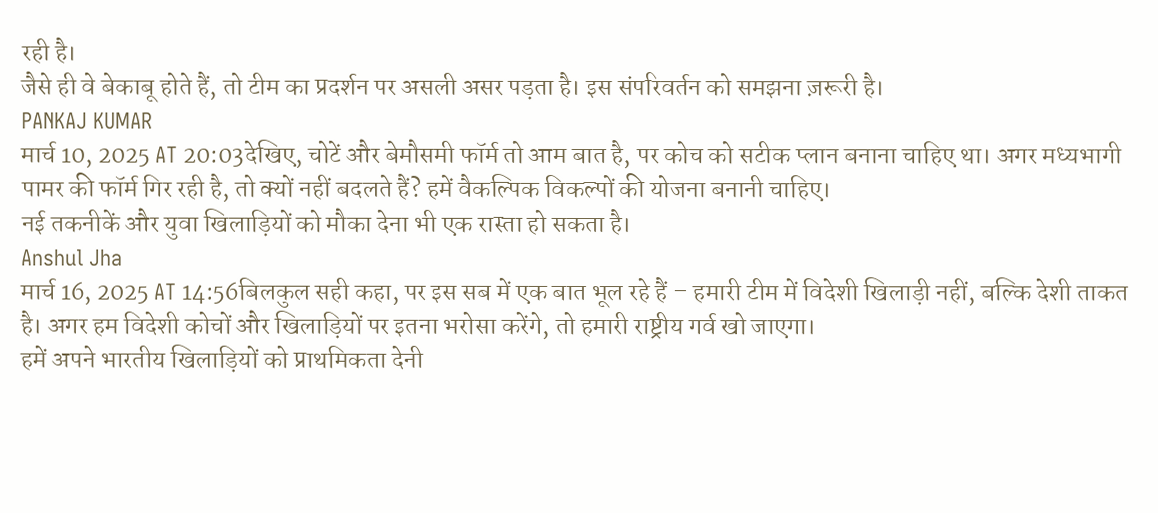रही है।
जैसे ही वे बेकाबू होते हैं, तो टीम का प्रदर्शन पर असली असर पड़ता है। इस संपरिवर्तन को समझना ज़रूरी है।
PANKAJ KUMAR
मार्च 10, 2025 AT 20:03देखिए, चोटें और बेमौसमी फॉर्म तो आम बात है, पर कोच को सटीक प्लान बनाना चाहिए था। अगर मध्यभागी पामर की फॉर्म गिर रही है, तो क्यों नहीं बदलते हैं? हमें वैकल्पिक विकल्पों की योजना बनानी चाहिए।
नई तकनीकें और युवा खिलाड़ियों को मौका देना भी एक रास्ता हो सकता है।
Anshul Jha
मार्च 16, 2025 AT 14:56बिलकुल सही कहा, पर इस सब में एक बात भूल रहे हैं – हमारी टीम में विदेशी खिलाड़ी नहीं, बल्कि देशी ताकत है। अगर हम विदेशी कोचों और खिलाड़ियों पर इतना भरोसा करेंगे, तो हमारी राष्ट्रीय गर्व खो जाएगा।
हमें अपने भारतीय खिलाड़ियों को प्राथमिकता देनी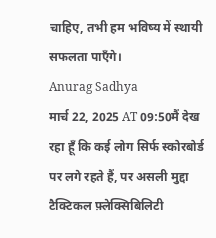चाहिए, तभी हम भविष्य में स्थायी सफलता पाएँगे।
Anurag Sadhya
मार्च 22, 2025 AT 09:50मैं देख रहा हूँ कि कई लोग सिर्फ स्कोरबोर्ड पर लगे रहते हैं, पर असली मुद्दा टैक्टिकल फ़्लेक्सिबिलिटी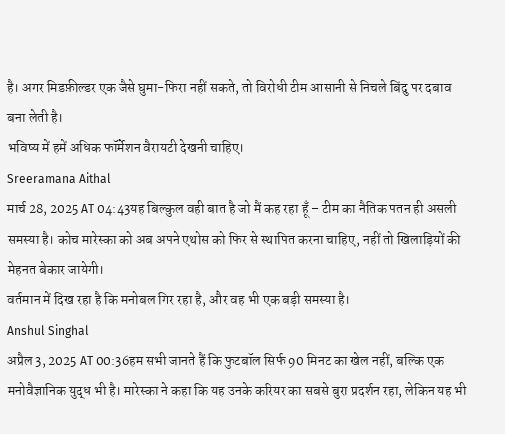है। अगर मिडफ़ील्डर एक जैसे घुमा-फिरा नहीं सकते, तो विरोधी टीम आसानी से निचले बिंदु पर दबाव बना लेती है।
भविष्य में हमें अधिक फॉर्मेशन वैरायटी देखनी चाहिए।
Sreeramana Aithal
मार्च 28, 2025 AT 04:43यह बिल्कुल वही बात है जो मैं कह रहा हूँ – टीम का नैतिक पतन ही असली समस्या है। कोच मारेस्का को अब अपने एथोस को फिर से स्थापित करना चाहिए, नहीं तो खिलाड़ियों की मेहनत बेकार जायेगी।
वर्तमान में दिख रहा है कि मनोबल गिर रहा है, और वह भी एक बड़ी समस्या है।
Anshul Singhal
अप्रैल 3, 2025 AT 00:36हम सभी जानते हैं कि फुटबॉल सिर्फ 90 मिनट का खेल नहीं, बल्कि एक मनोवैज्ञानिक युद्ध भी है। मारेस्का ने कहा कि यह उनके करियर का सबसे बुरा प्रदर्शन रहा, लेकिन यह भी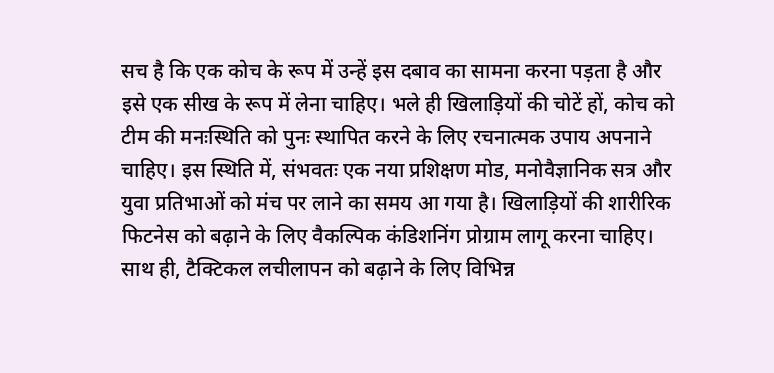सच है कि एक कोच के रूप में उन्हें इस दबाव का सामना करना पड़ता है और इसे एक सीख के रूप में लेना चाहिए। भले ही खिलाड़ियों की चोटें हों, कोच को टीम की मनःस्थिति को पुनः स्थापित करने के लिए रचनात्मक उपाय अपनाने चाहिए। इस स्थिति में, संभवतः एक नया प्रशिक्षण मोड, मनोवैज्ञानिक सत्र और युवा प्रतिभाओं को मंच पर लाने का समय आ गया है। खिलाड़ियों की शारीरिक फिटनेस को बढ़ाने के लिए वैकल्पिक कंडिशनिंग प्रोग्राम लागू करना चाहिए। साथ ही, टैक्टिकल लचीलापन को बढ़ाने के लिए विभिन्न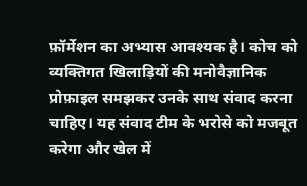फ़ॉर्मेशन का अभ्यास आवश्यक है। कोच को व्यक्तिगत खिलाड़ियों की मनोवैज्ञानिक प्रोफ़ाइल समझकर उनके साथ संवाद करना चाहिए। यह संवाद टीम के भरोसे को मजबूत करेगा और खेल में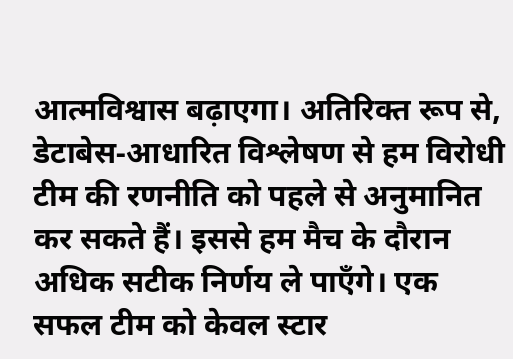आत्मविश्वास बढ़ाएगा। अतिरिक्त रूप से, डेटाबेस‑आधारित विश्लेषण से हम विरोधी टीम की रणनीति को पहले से अनुमानित कर सकते हैं। इससे हम मैच के दौरान अधिक सटीक निर्णय ले पाएँगे। एक सफल टीम को केवल स्टार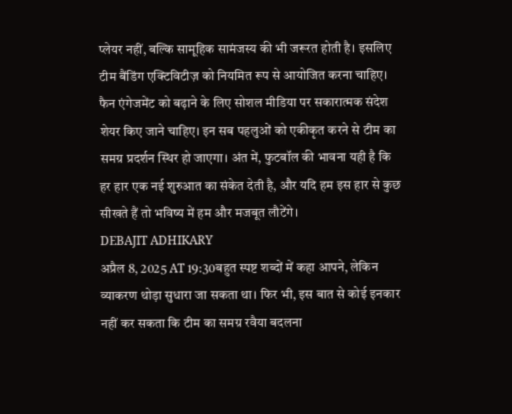प्लेयर नहीं, बल्कि सामूहिक सामंजस्य की भी जरूरत होती है। इसलिए टीम बैंडिंग एक्टिविटीज़ को नियमित रूप से आयोजित करना चाहिए। फैन एंगेजमेंट को बढ़ाने के लिए सोशल मीडिया पर सकारात्मक संदेश शेयर किए जाने चाहिए। इन सब पहलुओं को एकीकृत करने से टीम का समग्र प्रदर्शन स्थिर हो जाएगा। अंत में, फुटबॉल की भावना यही है कि हर हार एक नई शुरुआत का संकेत देती है, और यदि हम इस हार से कुछ सीखते हैं तो भविष्य में हम और मजबूत लौटेंगे।
DEBAJIT ADHIKARY
अप्रैल 8, 2025 AT 19:30बहुत स्पष्ट शब्दों में कहा आपने, लेकिन व्याकरण थोड़ा सुधारा जा सकता था। फिर भी, इस बात से कोई इनकार नहीं कर सकता कि टीम का समग्र रवैया बदलना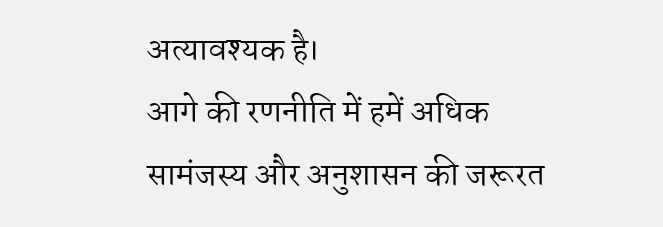अत्यावश्यक है।
आगे की रणनीति में हमें अधिक सामंजस्य और अनुशासन की जरूरत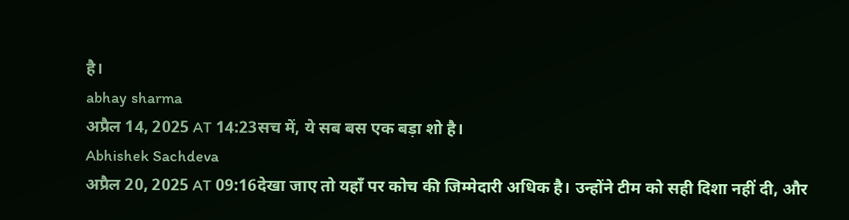है।
abhay sharma
अप्रैल 14, 2025 AT 14:23सच में, ये सब बस एक बड़ा शो है।
Abhishek Sachdeva
अप्रैल 20, 2025 AT 09:16देखा जाए तो यहाँ पर कोच की जिम्मेदारी अधिक है। उन्होंने टीम को सही दिशा नहीं दी, और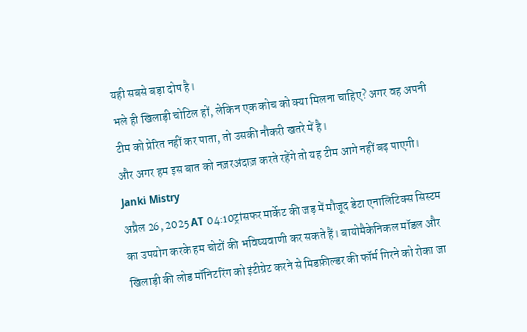यही सबसे बड़ा दोष है।
भले ही खिलाड़ी चोटिल हों, लेकिन एक कोच को क्या मिलना चाहिए? अगर वह अपनी टीम को प्रेरित नहीं कर पाता, तो उसकी नौकरी खतरे में है।
और अगर हम इस बात को नज़रअंदाज़ करते रहेंगे तो यह टीम आगे नहीं बढ़ पाएगी।
Janki Mistry
अप्रैल 26, 2025 AT 04:10ट्रांसफर मार्केट की जड़ में मौजूद डेटा एनालिटिक्स सिस्टम का उपयोग करके हम चोटों की भविष्यवाणी कर सकते हैं। बायोमैकेनिकल मॉडल और खिलाड़ी की लोड मॉनिटरिंग को इंटीग्रेट करने से मिडफ़ील्डर की फॉर्म गिरने को रोका जा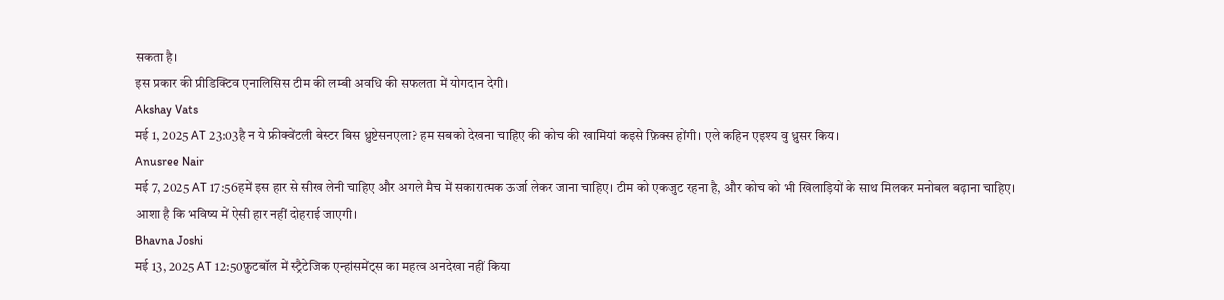सकता है।
इस प्रकार की प्रीडिक्टिव एनालिसिस टीम की लम्बी अवधि की सफलता में योगदान देगी।
Akshay Vats
मई 1, 2025 AT 23:03है न ये फ्रीक्वेंटली बेस्टर बिस ध्रुष्टेसनएला? हम सबको देखना चाहिए की कोच की खामियां कइसे फ़िक्स होंगी। एले कहिन एइश्य वु ध्रुसर किय।
Anusree Nair
मई 7, 2025 AT 17:56हमें इस हार से सीख लेनी चाहिए और अगले मैच में सकारात्मक ऊर्जा लेकर जाना चाहिए। टीम को एकजुट रहना है, और कोच को भी खिलाड़ियों के साथ मिलकर मनोबल बढ़ाना चाहिए।
आशा है कि भविष्य में ऐसी हार नहीं दोहराई जाएगी।
Bhavna Joshi
मई 13, 2025 AT 12:50फ़ुटबॉल में स्ट्रैटेजिक एन्हांसमेंट्स का महत्व अनदेखा नहीं किया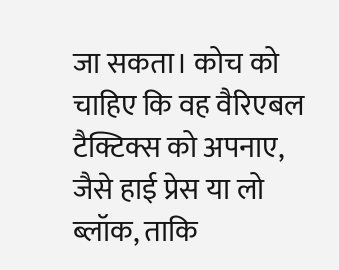जा सकता। कोच को चाहिए कि वह वैरिएबल टैक्टिक्स को अपनाए, जैसे हाई प्रेस या लो ब्लॉक, ताकि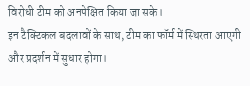विरोधी टीम को अनपेक्षित किया जा सके।
इन टैक्टिकल बदलावों के साथ, टीम का फॉर्म में स्थिरता आएगी और प्रदर्शन में सुधार होगा।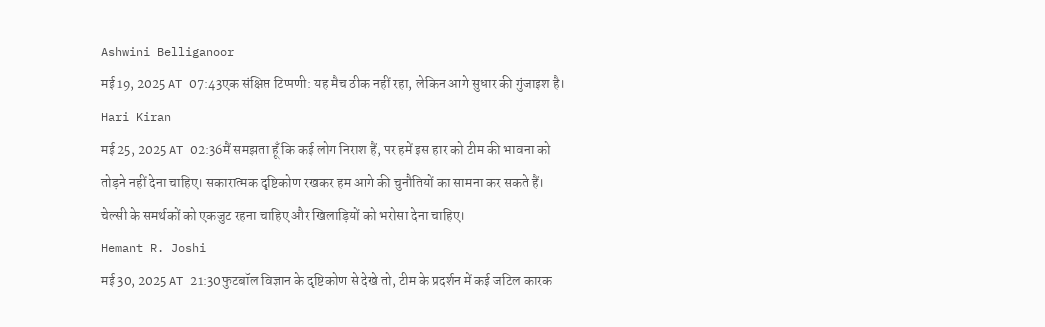Ashwini Belliganoor
मई 19, 2025 AT 07:43एक संक्षिप्त टिप्पणी: यह मैच ठीक नहीं रहा, लेकिन आगे सुधार की गुंजाइश है।
Hari Kiran
मई 25, 2025 AT 02:36मैं समझता हूँ कि कई लोग निराश हैं, पर हमें इस हार को टीम की भावना को तोड़ने नहीं देना चाहिए। सकारात्मक दृष्टिकोण रखकर हम आगे की चुनौतियों का सामना कर सकते हैं।
चेल्सी के समर्थकों को एकजुट रहना चाहिए और खिलाड़ियों को भरोसा देना चाहिए।
Hemant R. Joshi
मई 30, 2025 AT 21:30फुटबॉल विज्ञान के दृष्टिकोण से देखे तो, टीम के प्रदर्शन में कई जटिल कारक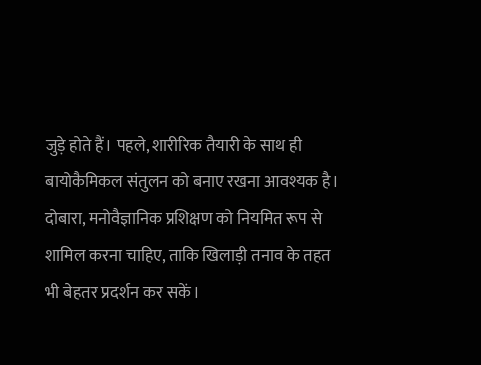जुड़े होते हैं। पहले, शारीरिक तैयारी के साथ ही बायोकैमिकल संतुलन को बनाए रखना आवश्यक है। दोबारा, मनोवैज्ञानिक प्रशिक्षण को नियमित रूप से शामिल करना चाहिए, ताकि खिलाड़ी तनाव के तहत भी बेहतर प्रदर्शन कर सकें।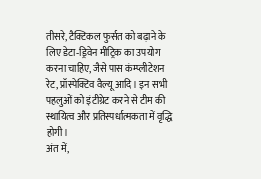तीसरे, टैक्टिकल फुर्सत को बढ़ाने के लिए डेटा‑ड्रिवेन मीट्रिक का उपयोग करना चाहिए, जैसे पास कंम्प्लीटेशन रेट, प्रॉस्पेक्टिव वैल्यू आदि। इन सभी पहलुओं को इंटीग्रेट करने से टीम की स्थायित्व और प्रतिस्पर्धात्मकता में वृद्धि होगी।
अंत में,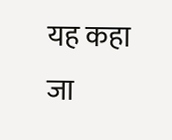यह कहा जा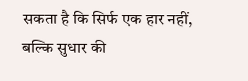सकता है कि सिर्फ एक हार नहीं, बल्कि सुधार की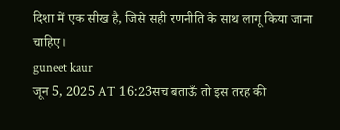दिशा में एक सीख है, जिसे सही रणनीति के साथ लागू किया जाना चाहिए।
guneet kaur
जून 5, 2025 AT 16:23सच बताऊँ तो इस तरह की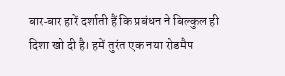बार‑बार हारें दर्शाती हैं कि प्रबंधन ने बिल्कुल ही दिशा खो दी है। हमें तुरंत एक नया रोडमैप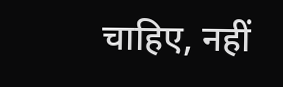चाहिए, नहीं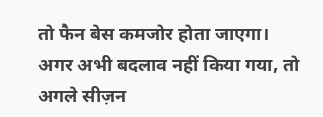तो फैन बेस कमजोर होता जाएगा।
अगर अभी बदलाव नहीं किया गया, तो अगले सीज़न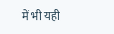में भी यही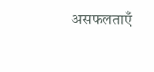असफलताएँ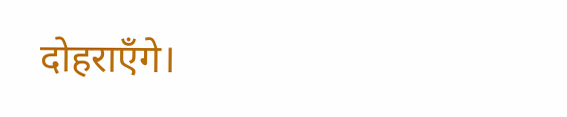दोहराएँगे।